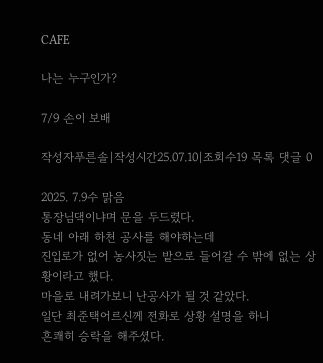CAFE

나는 누구인가?

7/9 손이 보배

작성자푸른솔|작성시간25.07.10|조회수19 목록 댓글 0

2025. 7.9수 맑음
통장님댁이냐며 문을 두드렸다.
동네 아래 하천 공사를 해야하는데
진입로가 없어 농사짓는 밭으로 들어갈 수 밖에 없는 상황이라고 했다.
마을로 내려가보니 난공사가 될 것 같았다.
일단 최준택어르신께 전화로 상황 설명을 하니
흔쾌히 승락을 해주셨다.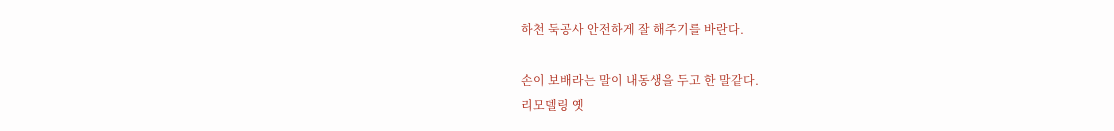하천 둑공사 안전하게 잘 해주기를 바란다.

손이 보배라는 말이 내동생을 두고 한 말같다.
리모델링 옛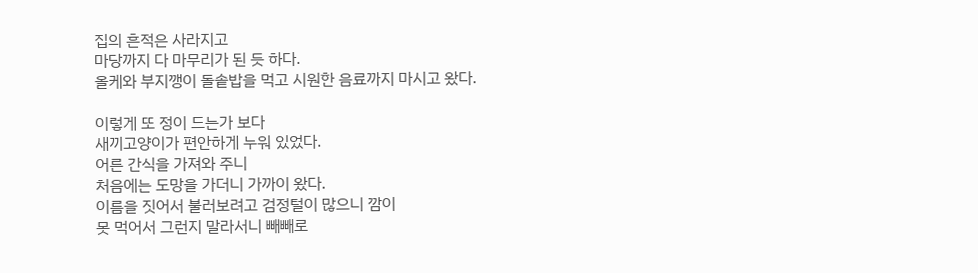집의 흔적은 사라지고
마당까지 다 마무리가 된 듯 하다.
올케와 부지깽이 돌솥밥을 먹고 시원한 음료까지 마시고 왔다.

이렇게 또 정이 드는가 보다
새끼고양이가 편안하게 누워 있었다.
어른 간식을 가져와 주니
처음에는 도망을 가더니 가까이 왔다.
이름을 짓어서 불러보려고 검정털이 많으니 깜이
못 먹어서 그런지 말라서니 빼빼로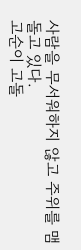사람을 무서워하지 않고 주위를 맴돌고 있다.
고순이 고돌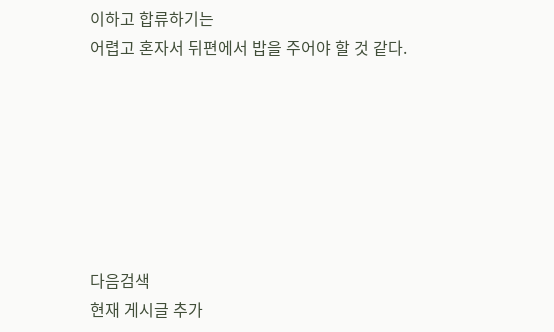이하고 합류하기는
어렵고 혼자서 뒤편에서 밥을 주어야 할 것 같다.







다음검색
현재 게시글 추가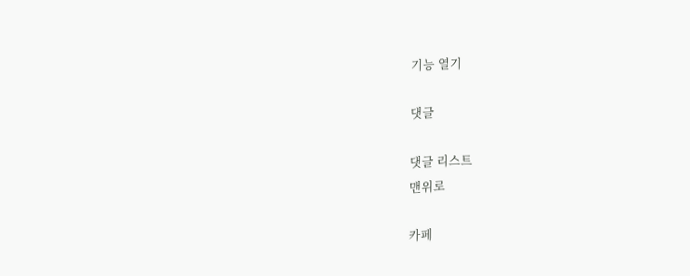기능 열기

댓글

댓글 리스트
맨위로

카페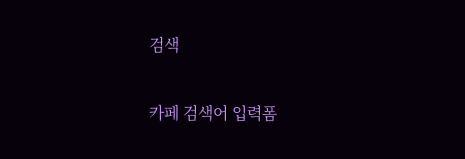검색

카페 검색어 입력폼